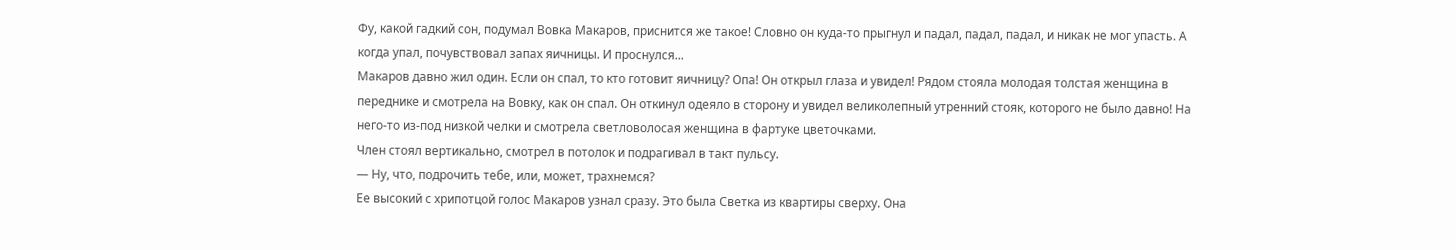Фу, какой гадкий сон, подумал Вовка Макаров, приснится же такое! Словно он куда-то прыгнул и падал, падал, падал, и никак не мог упасть. А когда упал, почувствовал запах яичницы. И проснулся...
Макаров давно жил один. Если он спал, то кто готовит яичницу? Опа! Он открыл глаза и увидел! Рядом стояла молодая толстая женщина в переднике и смотрела на Вовку, как он спал. Он откинул одеяло в сторону и увидел великолепный утренний стояк, которого не было давно! На него-то из-под низкой челки и смотрела светловолосая женщина в фартуке цветочками.
Член стоял вертикально, смотрел в потолок и подрагивал в такт пульсу.
— Ну, что, подрочить тебе, или, может, трахнемся?
Ее высокий с хрипотцой голос Макаров узнал сразу. Это была Светка из квартиры сверху. Она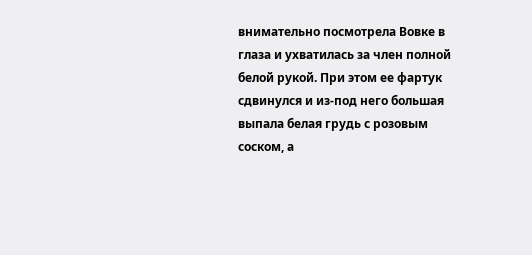внимательно посмотрела Вовке в глаза и ухватилась за член полной белой рукой. При этом ее фартук сдвинулся и из-под него большая выпала белая грудь с розовым соском, а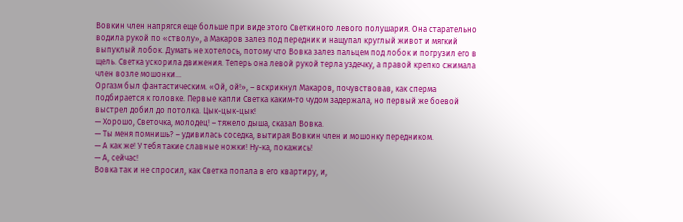Вовкин член напрягся еще больше при виде этого Светкиного левого полушария. Она старательно водила рукой по «стволу», а Макаров залез под передник и нащупал круглый живот и мягкий выпуклый лобок. Думать не хотелось, потому что Вовка залез пальцем под лобок и погрузил его в щель. Светка ускорила движения. Теперь она левой рукой терла уздечку, а правой крепко сжимала член возле мошонки...
Оргазм был фантастическим. «Ой, ой!», – вскрикнул Макаров, почувствовав, как сперма подбирается к головке. Первые капли Светка каким-то чудом задержала, но первый же боевой выстрел добил до потолка. Цык-цык-цык!
— Хорошо, Светочка, молодец! – тяжело дыша, сказал Вовка.
— Ты меня помнишь? – удивилась соседка, вытирая Вовкин член и мошонку передником.
— А как же! У тебя такие славные ножки! Ну-ка, покажись!
— А, сейчас!
Вовка так и не спросил, как Светка попала в его квартиру, и,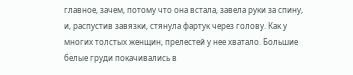главное, зачем, потому что она встала, завела руки за спину, и, распустив завязки, стянула фартук через голову. Как у многих толстых женщин, прелестей у нее хватало. Большие белые груди покачивались в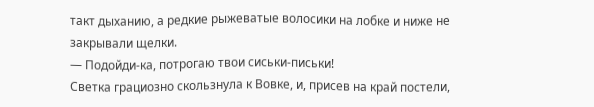такт дыханию, а редкие рыжеватые волосики на лобке и ниже не закрывали щелки.
— Подойди-ка, потрогаю твои сиськи-письки!
Светка грациозно скользнула к Вовке, и, присев на край постели,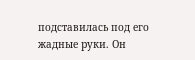подставилась под его жадные руки. Он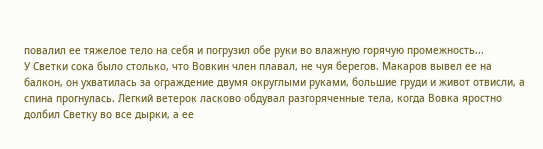повалил ее тяжелое тело на себя и погрузил обе руки во влажную горячую промежность...
У Светки сока было столько, что Вовкин член плавал, не чуя берегов. Макаров вывел ее на балкон, он ухватилась за ограждение двумя округлыми руками, большие груди и живот отвисли, а спина прогнулась. Легкий ветерок ласково обдувал разгоряченные тела, когда Вовка яростно долбил Светку во все дырки, а ее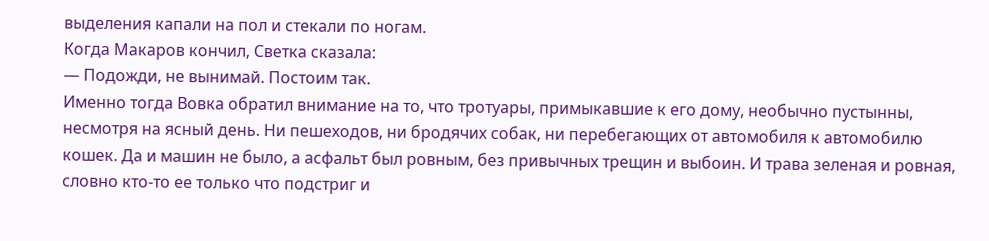выделения капали на пол и стекали по ногам.
Когда Макаров кончил, Светка сказала:
— Подожди, не вынимай. Постоим так.
Именно тогда Вовка обратил внимание на то, что тротуары, примыкавшие к его дому, необычно пустынны, несмотря на ясный день. Ни пешеходов, ни бродячих собак, ни перебегающих от автомобиля к автомобилю кошек. Да и машин не было, а асфальт был ровным, без привычных трещин и выбоин. И трава зеленая и ровная, словно кто-то ее только что подстриг и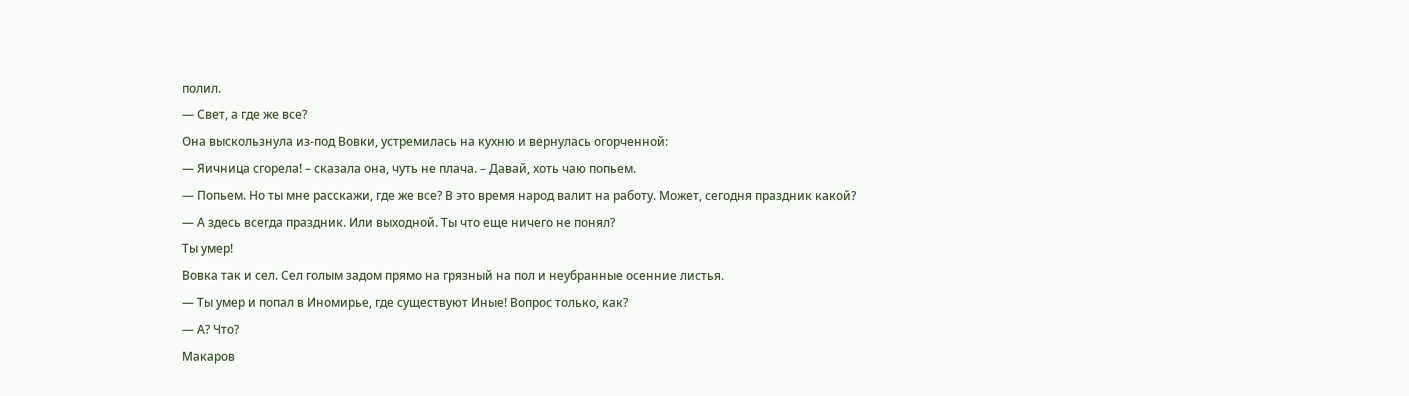полил.
— Свет, а где же все?
Она выскользнула из-под Вовки, устремилась на кухню и вернулась огорченной:
— Яичница сгорела! – сказала она, чуть не плача. – Давай, хоть чаю попьем.
— Попьем. Но ты мне расскажи, где же все? В это время народ валит на работу. Может, сегодня праздник какой?
— А здесь всегда праздник. Или выходной. Ты что еще ничего не понял?
Ты умер!
Вовка так и сел. Сел голым задом прямо на грязный на пол и неубранные осенние листья.
— Ты умер и попал в Иномирье, где существуют Иные! Вопрос только, как?
— А? Что?
Макаров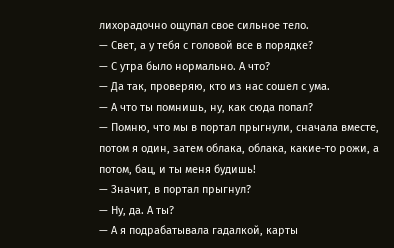лихорадочно ощупал свое сильное тело.
— Свет, а у тебя с головой все в порядке?
— С утра было нормально. А что?
— Да так, проверяю, кто из нас сошел с ума.
— А что ты помнишь, ну, как сюда попал?
— Помню, что мы в портал прыгнули, сначала вместе, потом я один, затем облака, облака, какие-то рожи, а потом, бац, и ты меня будишь!
— Значит, в портал прыгнул?
— Ну, да. А ты?
— А я подрабатывала гадалкой, карты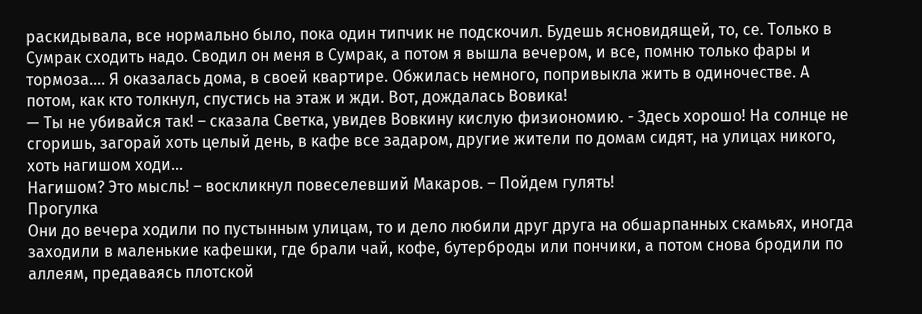раскидывала, все нормально было, пока один типчик не подскочил. Будешь ясновидящей, то, се. Только в Сумрак сходить надо. Сводил он меня в Сумрак, а потом я вышла вечером, и все, помню только фары и тормоза.... Я оказалась дома, в своей квартире. Обжилась немного, попривыкла жить в одиночестве. А потом, как кто толкнул, спустись на этаж и жди. Вот, дождалась Вовика!
— Ты не убивайся так! – сказала Светка, увидев Вовкину кислую физиономию. - Здесь хорошо! На солнце не сгоришь, загорай хоть целый день, в кафе все задаром, другие жители по домам сидят, на улицах никого, хоть нагишом ходи...
Нагишом? Это мысль! – воскликнул повеселевший Макаров. – Пойдем гулять!
Прогулка
Они до вечера ходили по пустынным улицам, то и дело любили друг друга на обшарпанных скамьях, иногда заходили в маленькие кафешки, где брали чай, кофе, бутерброды или пончики, а потом снова бродили по аллеям, предаваясь плотской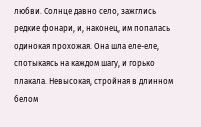любви. Солнце давно село, зажглись редкие фонари, и, наконец, им попалась одинокая прохожая. Она шла еле-еле, спотыкаясь на каждом шагу, и горько плакала. Невысокая, стройная в длинном белом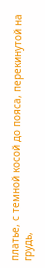платье, с темной косой до пояса, перекинутой на грудь,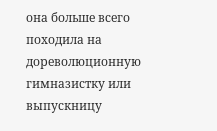она больше всего походила на дореволюционную гимназистку или выпускницу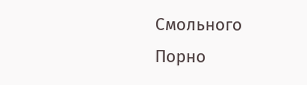Смольного
Порно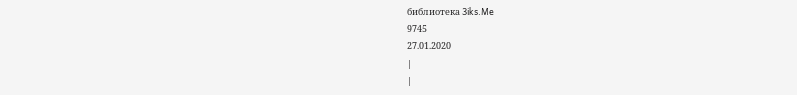библиотека 3iks.Me
9745
27.01.2020
|
|